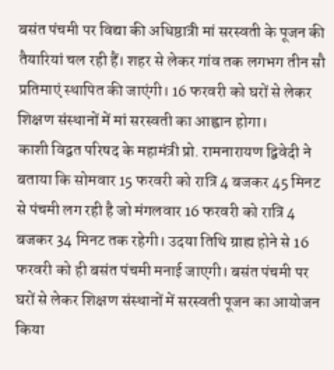बसंत पंचमी पर विद्या की अधिष्ठात्री मां सरस्वती के पूजन की तैयारियां चल रही हैं। शहर से लेकर गांव तक लगभग तीन सौ प्रतिमाएं स्थापित की जाएंगी। 16 फरवरी को घरों से लेकर शिक्षण संस्थानों में मां सरस्वती का आह्वान होगा।
काशी विद्वत परिषद के महामंत्री प्रो. रामनारायण द्विवेदी ने बताया कि सोमवार 15 फरवरी को रात्रि 4 बजकर 45 मिनट से पंचमी लग रही है जो मंगलवार 16 फरवरी को रात्रि 4 बजकर 34 मिनट तक रहेगी। उदया तिथि ग्राह्य होने से 16 फरवरी को ही बसंत पंचमी मनाई जाएगी। बसंत पंचमी पर घरों से लेकर शिक्षण संस्थानों में सरस्वती पूजन का आयोजन किया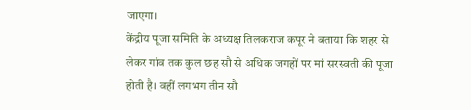जाएगा।
केंद्रीय पूजा समिति के अध्यक्ष तिलकराज कपूर ने बताया कि शहर से लेकर गांव तक कुल छह सौ से अधिक जगहों पर मां सरस्वती की पूजा होती है। वहीं लगभग तीन सौ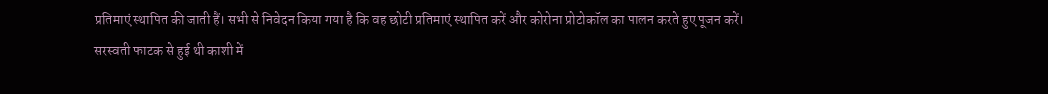प्रतिमाएं स्थापित की जाती हैं। सभी से निवेदन किया गया है कि वह छोटी प्रतिमाएं स्थापित करें और कोरोना प्रोटोकॉल का पालन करते हुए पूजन करें।
सरस्वती फाटक से हुई थी काशी में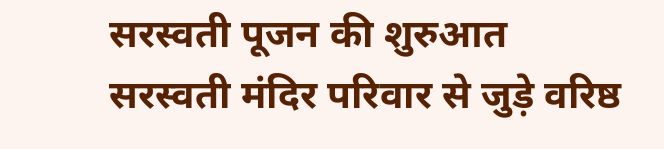सरस्वती पूजन की शुरुआत
सरस्वती मंदिर परिवार से जुड़े वरिष्ठ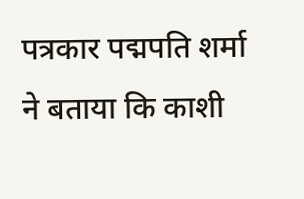पत्रकार पद्मपति शर्मा ने बताया कि काशी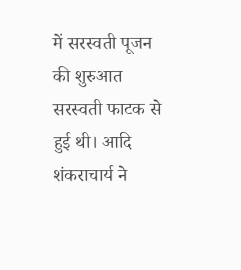में सरस्वती पूजन की शुरुआत सरस्वती फाटक से हुई थी। आदि शंकराचार्य ने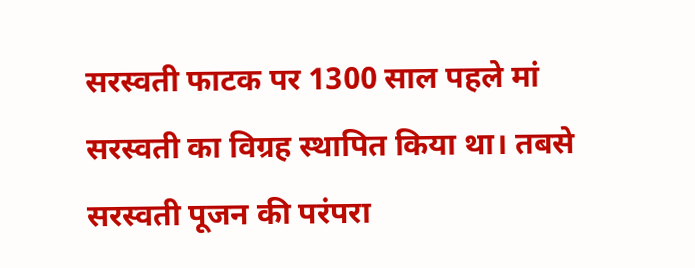सरस्वती फाटक पर 1300 साल पहले मां सरस्वती का विग्रह स्थापित किया था। तबसे सरस्वती पूजन की परंपरा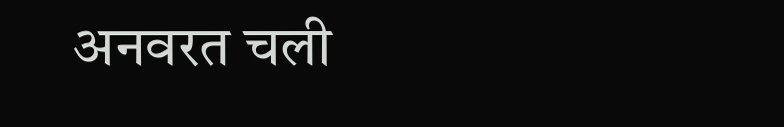अनवरत चली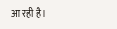आ रही है।